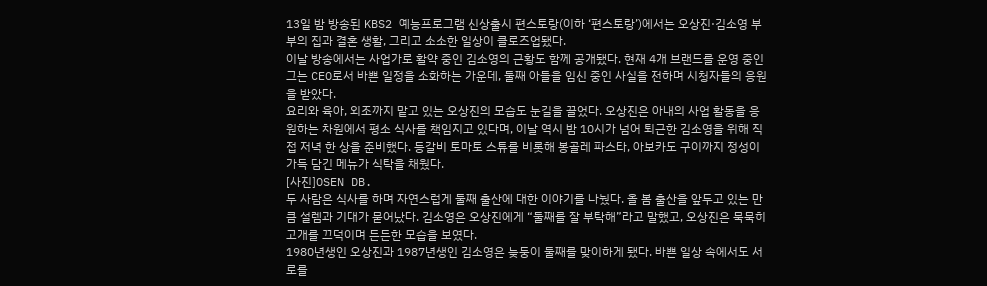13일 밤 방송된 KBS2 예능프로그램 신상출시 편스토랑(이하 ‘편스토랑’)에서는 오상진·김소영 부부의 집과 결혼 생활, 그리고 소소한 일상이 클로즈업됐다.
이날 방송에서는 사업가로 활약 중인 김소영의 근황도 함께 공개됐다. 현재 4개 브랜드를 운영 중인 그는 CEO로서 바쁜 일정을 소화하는 가운데, 둘째 아들을 임신 중인 사실을 전하며 시청자들의 응원을 받았다.
요리와 육아, 외조까지 맡고 있는 오상진의 모습도 눈길을 끌었다. 오상진은 아내의 사업 활동을 응원하는 차원에서 평소 식사를 책임지고 있다며, 이날 역시 밤 10시가 넘어 퇴근한 김소영을 위해 직접 저녁 한 상을 준비했다. 등갈비 토마토 스튜를 비롯해 봉골레 파스타, 아보카도 구이까지 정성이 가득 담긴 메뉴가 식탁을 채웠다.
[사진]OSEN DB.
두 사람은 식사를 하며 자연스럽게 둘째 출산에 대한 이야기를 나눴다. 올 봄 출산을 앞두고 있는 만큼 설렘과 기대가 묻어났다. 김소영은 오상진에게 “둘째를 잘 부탁해”라고 말했고, 오상진은 묵묵히 고개를 끄덕이며 든든한 모습을 보였다.
1980년생인 오상진과 1987년생인 김소영은 늦둥이 둘째를 맞이하게 됐다. 바쁜 일상 속에서도 서로를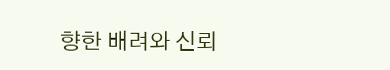향한 배려와 신뢰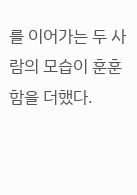를 이어가는 두 사람의 모습이 훈훈함을 더했다.